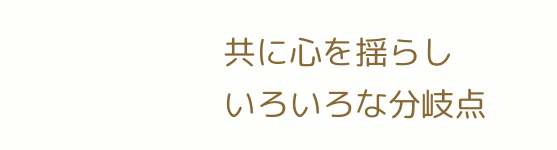共に心を揺らし
いろいろな分岐点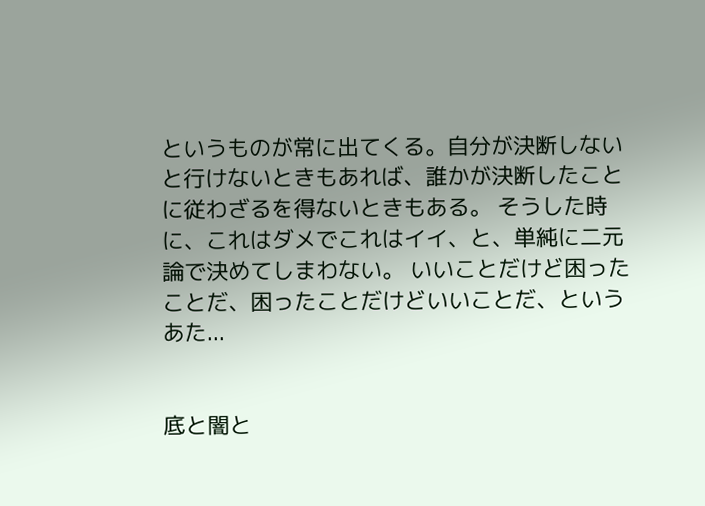というものが常に出てくる。自分が決断しないと行けないときもあれば、誰かが決断したことに従わざるを得ないときもある。 そうした時に、これはダメでこれはイイ、と、単純に二元論で決めてしまわない。 いいことだけど困ったことだ、困ったことだけどいいことだ、というあた...


底と闇と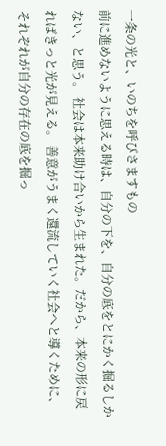一条の光と、いのちを呼びさますもの
前に進めないように思える時は、自分の下を、自分の底をとにかく掘るしかない、と思う。 社会は本来助け合いから生まれた。だから、本来の形に戻ればきっと光が見える。 善意がうまく還流していく社会へと導くために、それぞれが自分の存在の底を掘っ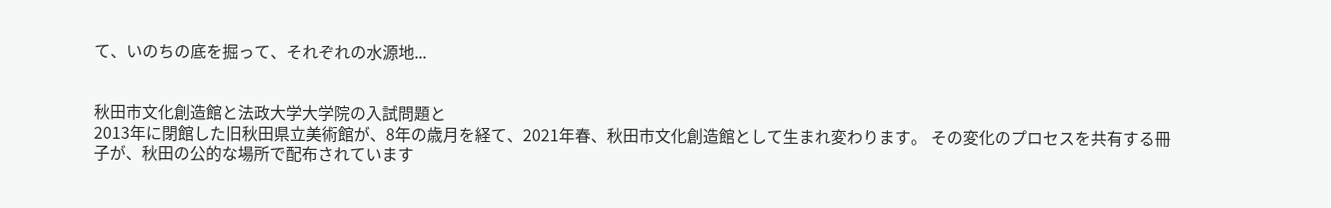て、いのちの底を掘って、それぞれの水源地...


秋田市文化創造館と法政大学大学院の入試問題と
2013年に閉館した旧秋田県立美術館が、8年の歳月を経て、2021年春、秋田市文化創造館として生まれ変わります。 その変化のプロセスを共有する冊子が、秋田の公的な場所で配布されています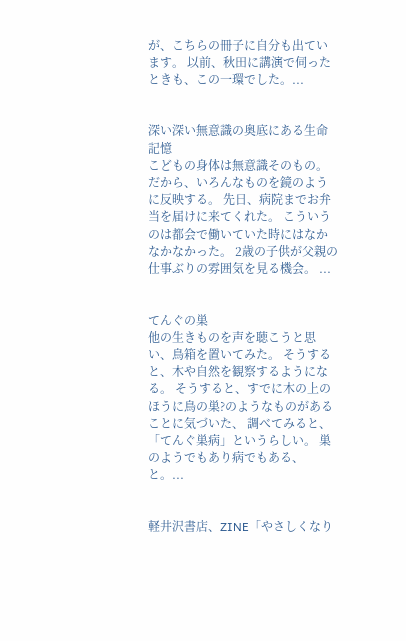が、こちらの冊子に自分も出ています。 以前、秋田に講演で伺ったときも、この一環でした。...


深い深い無意識の奥底にある生命記憶
こどもの身体は無意識そのもの。 だから、いろんなものを鏡のように反映する。 先日、病院までお弁当を届けに来てくれた。 こういうのは都会で働いていた時にはなかなかなかった。 2歳の子供が父親の仕事ぶりの雰囲気を見る機会。 ...


てんぐの巣
他の生きものを声を聴こうと思い、鳥箱を置いてみた。 そうすると、木や自然を観察するようになる。 そうすると、すでに木の上のほうに鳥の巣?のようなものがあることに気づいた、 調べてみると、「てんぐ巣病」というらしい。 巣のようでもあり病でもある、と。...


軽井沢書店、ZINE「やさしくなり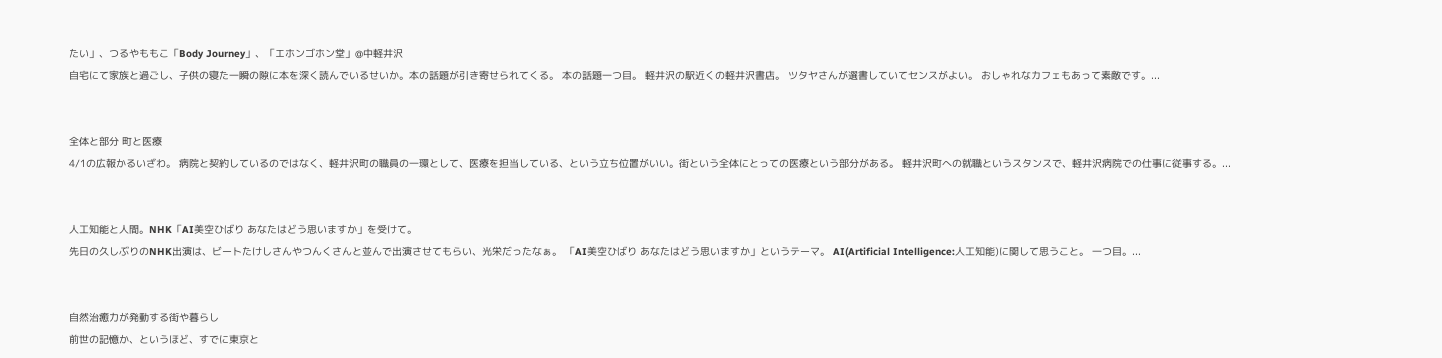たい」、つるやももこ「Body Journey」、「エホンゴホン堂」@中軽井沢
自宅にて家族と過ごし、子供の寝た一瞬の隙に本を深く読んでいるせいか。本の話題が引き寄せられてくる。 本の話題一つ目。 軽井沢の駅近くの軽井沢書店。 ツタヤさんが選書していてセンスがよい。 おしゃれなカフェもあって素敵です。...


全体と部分 町と医療
4/1の広報かるいざわ。 病院と契約しているのではなく、軽井沢町の職員の一環として、医療を担当している、という立ち位置がいい。街という全体にとっての医療という部分がある。 軽井沢町への就職というスタンスで、軽井沢病院での仕事に従事する。...


人工知能と人間。NHK「AI美空ひばり あなたはどう思いますか」を受けて。
先日の久しぶりのNHK出演は、ビートたけしさんやつんくさんと並んで出演させてもらい、光栄だったなぁ。 「AI美空ひばり あなたはどう思いますか」というテーマ。 AI(Artificial Intelligence:人工知能)に関して思うこと。 一つ目。...


自然治癒力が発動する街や暮らし
前世の記憶か、というほど、すでに東京と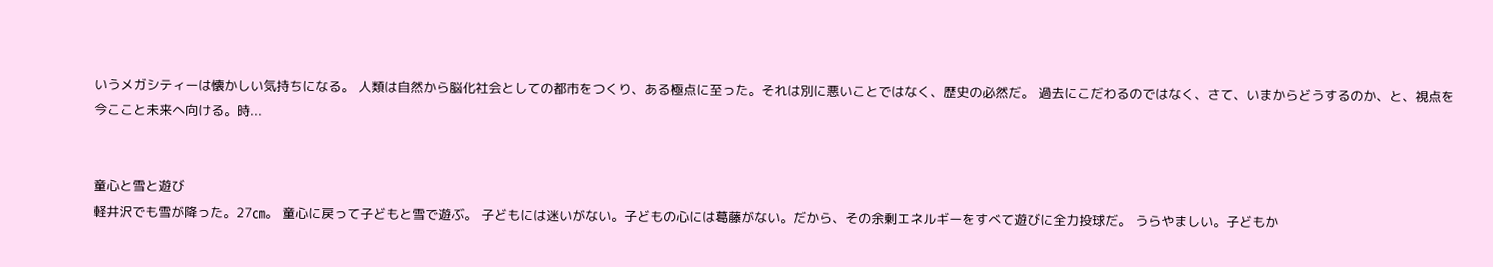いうメガシティーは懐かしい気持ちになる。 人類は自然から脳化社会としての都市をつくり、ある極点に至った。それは別に悪いことではなく、歴史の必然だ。 過去にこだわるのではなく、さて、いまからどうするのか、と、視点を今ここと未来へ向ける。時...


童心と雪と遊び
軽井沢でも雪が降った。27㎝。 童心に戻って子どもと雪で遊ぶ。 子どもには迷いがない。子どもの心には葛藤がない。だから、その余剰エネルギーをすべて遊びに全力投球だ。 うらやましい。子どもか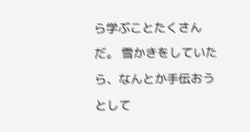ら学ぶことたくさんだ。 雪かきをしていたら、なんとか手伝おうとして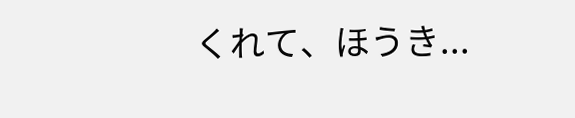くれて、ほうき...